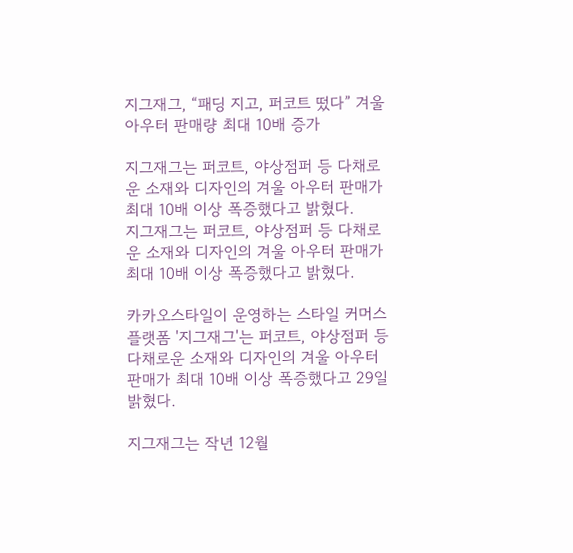지그재그, “패딩 지고, 퍼코트 떴다” 겨울 아우터 판매량 최대 10배 증가

지그재그는 퍼코트, 야상점퍼 등 다채로운 소재와 디자인의 겨울 아우터 판매가 최대 10배 이상 폭증했다고 밝혔다.
지그재그는 퍼코트, 야상점퍼 등 다채로운 소재와 디자인의 겨울 아우터 판매가 최대 10배 이상 폭증했다고 밝혔다.

카카오스타일이 운영하는 스타일 커머스 플랫폼 '지그재그'는 퍼코트, 야상점퍼 등 다채로운 소재와 디자인의 겨울 아우터 판매가 최대 10배 이상 폭증했다고 29일 밝혔다.

지그재그는 작년 12월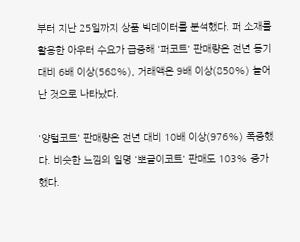부터 지난 25일까지 상품 빅데이터를 분석했다. 퍼 소재를 활용한 아우터 수요가 급증해 '퍼코트' 판매량은 전년 동기 대비 6배 이상(568%), 거래액은 9배 이상(850%) 늘어난 것으로 나타났다.

'양털코트' 판매량은 전년 대비 10배 이상(976%) 폭증했다. 비슷한 느낌의 일명 '뽀글이코트' 판매도 103% 증가했다.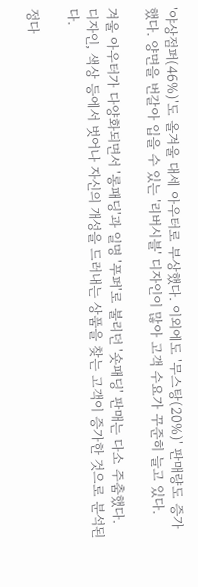'야상점퍼(46%)'도 올겨울 대세 아우터로 부상했다. 이외에도 '무스탕(20%)' 판매량도 증가했다. 양면을 번갈아 입을 수 있는 '리버시블' 디자인이 많아 고객 수요가 꾸준히 늘고 있다.

겨울 아우터가 다양화되면서 '롱패딩'과 일명 '푸퍼'로 불리던 '숏패딩' 판매는 다소 주춤했다. 디자인, 색상 등에서 벗어나 자신의 개성을 드러내는 상품을 찾는 고객이 증가한 것으로 분석된다.

정다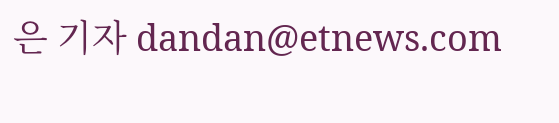은 기자 dandan@etnews.com